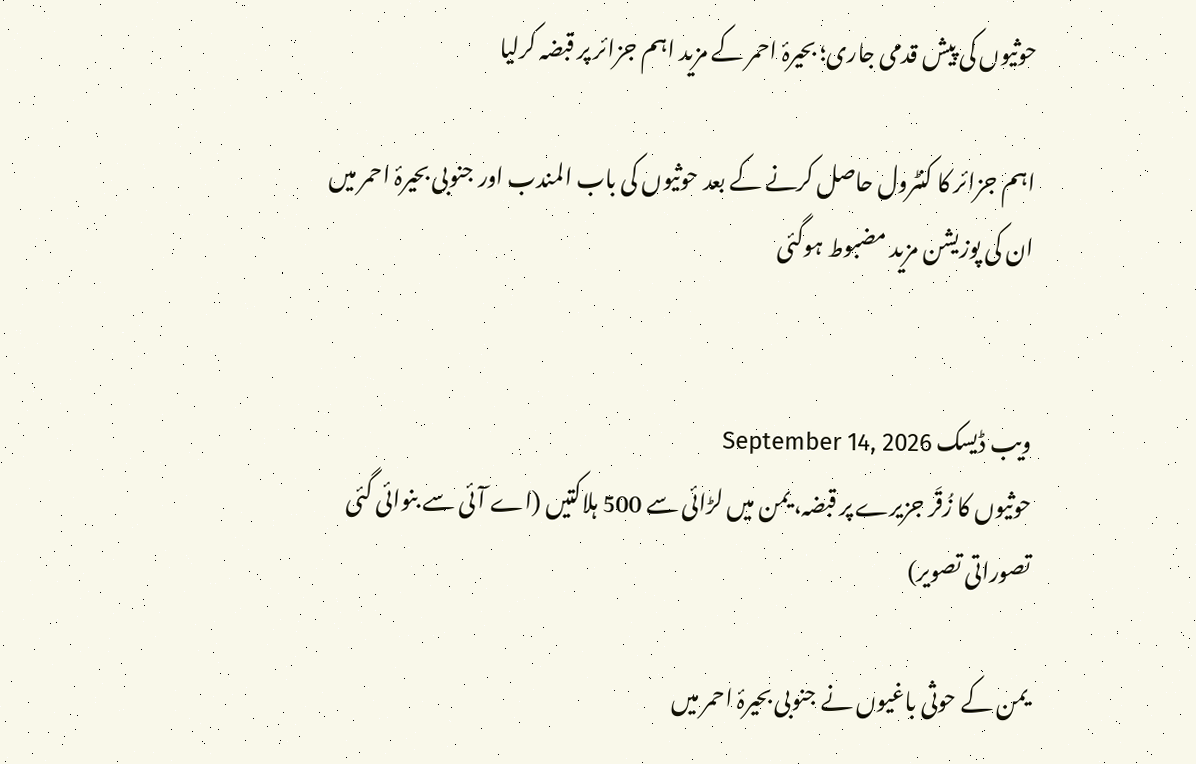حوثیوں کی پیش قدمی جاری؛ بحیرۂ احمر کے مزید اہم جزائر پر قبضہ کرلیا

اہم جزائر کا کنٹرول حاصل کرنے کے بعد حوثیوں کی باب المندب اور جنوبی بحیرۂ احمر میں ان کی پوزیشن مزید مضبوط ہوگئی


ویب ڈیسک September 14, 2026
حوثیوں کا زُقَر جزیرے پر قبضہ، یمن میں لڑائی سے 500 ہلاکتیں (اے آئی سے بنوائی گئی تصوراتی تصویر)

یمن کے حوثی باغیوں نے جنوبی بحیرۂ احمر میں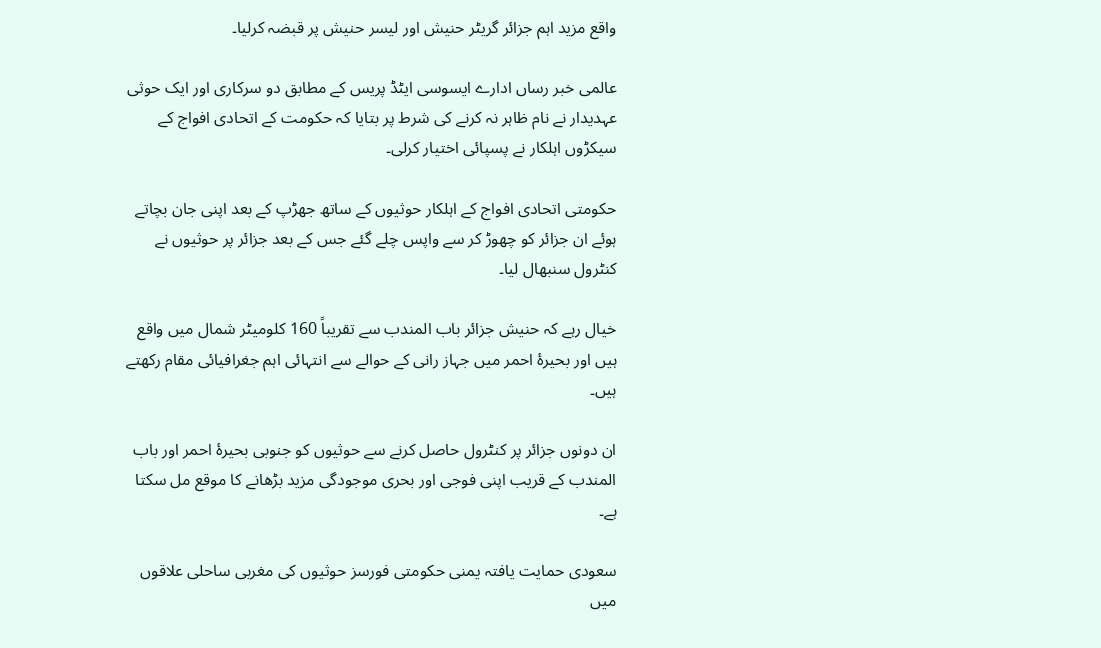واقع مزید اہم جزائر گریٹر حنیش اور لیسر حنیش پر قبضہ کرلیا۔

عالمی خبر رساں ادارے ایسوسی ایٹڈ پریس کے مطابق دو سرکاری اور ایک حوثی عہدیدار نے نام ظاہر نہ کرنے کی شرط پر بتایا کہ حکومت کے اتحادی افواج کے سیکڑوں اہلکار نے پسپائی اختیار کرلی۔

حکومتی اتحادی افواج کے اہلکار حوثیوں کے ساتھ جھڑپ کے بعد اپنی جان بچاتے ہوئے ان جزائر کو چھوڑ کر سے واپس چلے گئے جس کے بعد جزائر پر حوثیوں نے کنٹرول سنبھال لیا۔

خیال رہے کہ حنیش جزائر باب المندب سے تقریباً 160 کلومیٹر شمال میں واقع ہیں اور بحیرۂ احمر میں جہاز رانی کے حوالے سے انتہائی اہم جغرافیائی مقام رکھتے ہیں۔

ان دونوں جزائر پر کنٹرول حاصل کرنے سے حوثیوں کو جنوبی بحیرۂ احمر اور باب المندب کے قریب اپنی فوجی اور بحری موجودگی مزید بڑھانے کا موقع مل سکتا ہے۔

سعودی حمایت یافتہ یمنی حکومتی فورسز حوثیوں کی مغربی ساحلی علاقوں میں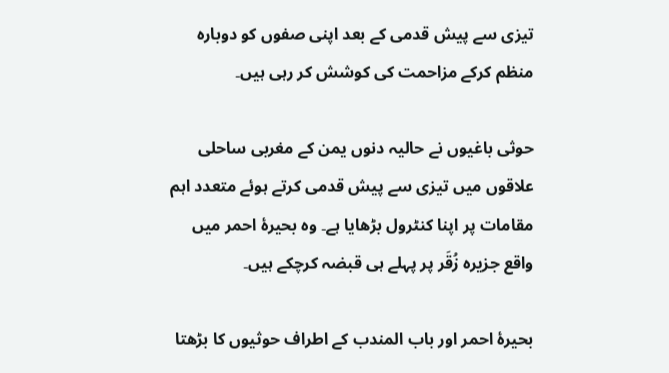تیزی سے پیش قدمی کے بعد اپنی صفوں کو دوبارہ منظم کرکے مزاحمت کی کوشش کر رہی ہیں۔

حوثی باغیوں نے حالیہ دنوں یمن کے مغربی ساحلی علاقوں میں تیزی سے پیش قدمی کرتے ہوئے متعدد اہم مقامات پر اپنا کنٹرول بڑھایا ہے۔ وہ بحیرۂ احمر میں واقع جزیرہ زُقَر پر پہلے ہی قبضہ کرچکے ہیں۔

بحیرۂ احمر اور باب المندب کے اطراف حوثیوں کا بڑھتا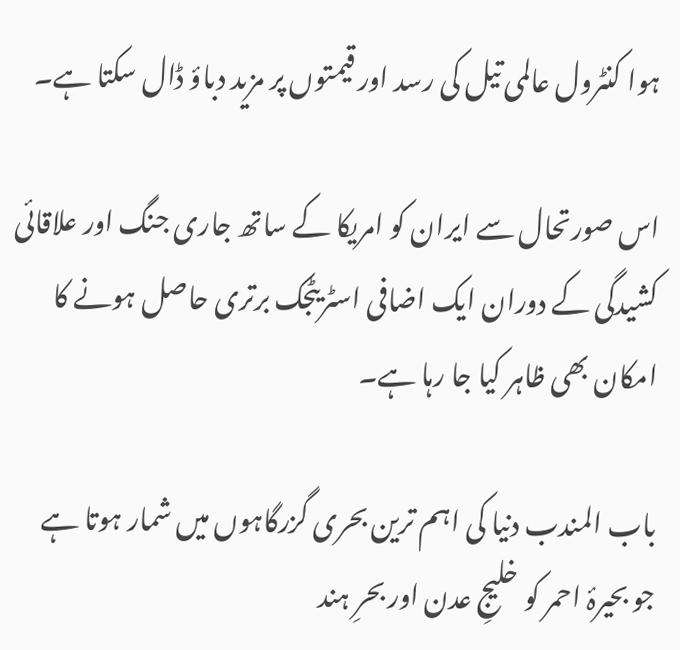ہوا کنٹرول عالمی تیل کی رسد اور قیمتوں پر مزید دباؤ ڈال سکتا ہے۔

اس صورتحال سے ایران کو امریکا کے ساتھ جاری جنگ اور علاقائی کشیدگی کے دوران ایک اضافی اسٹریٹجک برتری حاصل ہونے کا امکان بھی ظاہر کیا جا رہا ہے۔

باب المندب دنیا کی اہم ترین بحری گزرگاہوں میں شمار ہوتا ہے جو بحیرۂ احمر کو خلیجِ عدن اور بحرِ ہند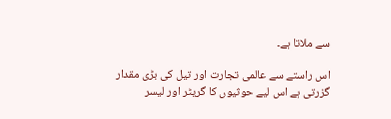سے ملاتا ہے۔

اس راستے سے عالمی تجارت اور تیل کی بڑی مقدار گزرتی ہے اس لیے حوثیوں کا گریٹر اور لیسر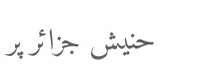حنیش جزائر پر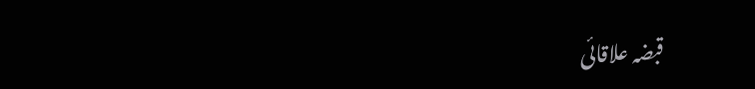قبضہ علاقائی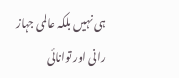ہی نہیں بلکہ عالمی جہاز رانی اور توانائی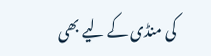کی منڈی کے لیے بھی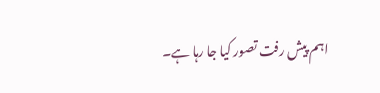اہم پیش رفت تصور کیا جا رہا ہے۔